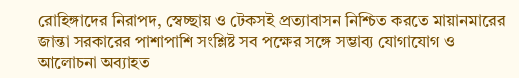রোহিঙ্গাদের নিরাপদ, স্বেচ্ছায় ও টেকসই প্রত্যাবাসন নিশ্চিত করতে মায়ানমারের জান্তা সরকারের পাশাপাশি সংশ্লিষ্ট সব পক্ষের সঙ্গে সম্ভাব্য যোগাযোগ ও আলোচনা অব্যাহত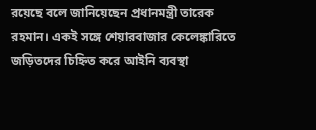রয়েছে বলে জানিয়েছেন প্রধানমন্ত্রী তারেক রহমান। একই সঙ্গে শেয়ারবাজার কেলেঙ্কারিতে জড়িতদের চিহ্নিত করে আইনি ব্যবস্থা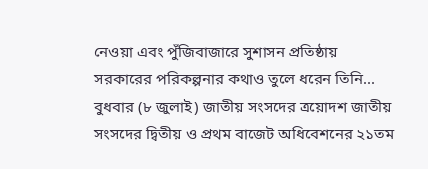নেওয়া এবং পুঁজিবাজারে সুশাসন প্রতিষ্ঠায় সরকারের পরিকল্পনার কথাও তুলে ধরেন তিনি...
বুধবার (৮ জুলাই) জাতীয় সংসদের ত্রয়োদশ জাতীয় সংসদের দ্বিতীয় ও প্রথম বাজেট অধিবেশনের ২১তম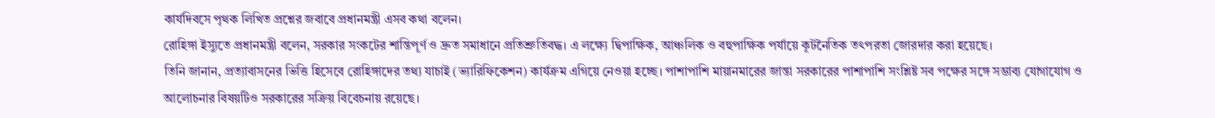কার্যদিবসে পৃথক লিখিত প্রশ্নের জবাবে প্রধানমন্ত্রী এসব কথা বলেন।
রোহিঙ্গা ইস্যুতে প্রধানমন্ত্রী বলেন, সরকার সংকটের শান্তিপূর্ণ ও দ্রুত সমাধানে প্রতিশ্রুতিবদ্ধ। এ লক্ষ্যে দ্বিপাক্ষিক, আঞ্চলিক ও বহুপাক্ষিক পর্যায়ে কূটনৈতিক তৎপরতা জোরদার করা হয়েছে।
তিনি জানান, প্রত্যাবাসনের ভিত্তি হিসেবে রোহিঙ্গাদের তথ্য যাচাই (ভ্যারিফিকেশন) কার্যক্রম এগিয়ে নেওয়া হচ্ছে। পাশাপাশি মায়ানমারের জান্তা সরকারের পাশাপাশি সংশ্লিষ্ট সব পক্ষের সঙ্গে সম্ভাব্য যোগাযোগ ও আলোচনার বিষয়টিও সরকারের সক্রিয় বিবেচনায় রয়েছে।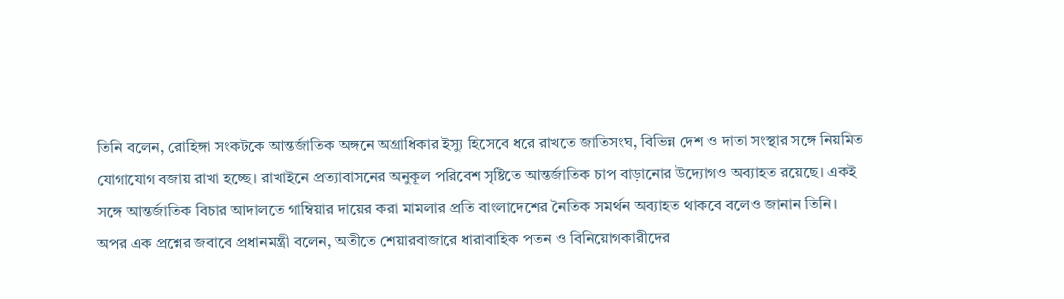তিনি বলেন, রোহিঙ্গা সংকটকে আন্তর্জাতিক অঙ্গনে অগ্রাধিকার ইস্যু হিসেবে ধরে রাখতে জাতিসংঘ, বিভিন্ন দেশ ও দাতা সংস্থার সঙ্গে নিয়মিত যোগাযোগ বজায় রাখা হচ্ছে। রাখাইনে প্রত্যাবাসনের অনুকূল পরিবেশ সৃষ্টিতে আন্তর্জাতিক চাপ বাড়ানোর উদ্যোগও অব্যাহত রয়েছে। একই সঙ্গে আন্তর্জাতিক বিচার আদালতে গাম্বিয়ার দায়ের করা মামলার প্রতি বাংলাদেশের নৈতিক সমর্থন অব্যাহত থাকবে বলেও জানান তিনি।
অপর এক প্রশ্নের জবাবে প্রধানমন্ত্রী বলেন, অতীতে শেয়ারবাজারে ধারাবাহিক পতন ও বিনিয়োগকারীদের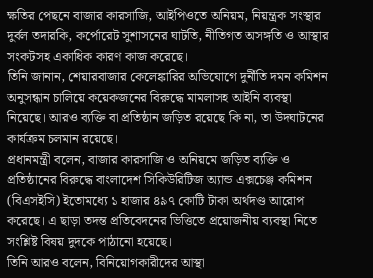ক্ষতির পেছনে বাজার কারসাজি, আইপিওতে অনিয়ম, নিয়ন্ত্রক সংস্থার দুর্বল তদারকি, কর্পোরেট সুশাসনের ঘাটতি, নীতিগত অসঙ্গতি ও আস্থার সংকটসহ একাধিক কারণ কাজ করেছে।
তিনি জানান, শেয়ারবাজার কেলেঙ্কারির অভিযোগে দুর্নীতি দমন কমিশন অনুসন্ধান চালিয়ে কয়েকজনের বিরুদ্ধে মামলাসহ আইনি ব্যবস্থা নিয়েছে। আরও ব্যক্তি বা প্রতিষ্ঠান জড়িত রয়েছে কি না, তা উদঘাটনের কার্যক্রম চলমান রয়েছে।
প্রধানমন্ত্রী বলেন, বাজার কারসাজি ও অনিয়মে জড়িত ব্যক্তি ও প্রতিষ্ঠানের বিরুদ্ধে বাংলাদেশ সিকিউরিটিজ অ্যান্ড এক্সচেঞ্জ কমিশন (বিএসইসি) ইতোমধ্যে ১ হাজার ৪৯৭ কোটি টাকা অর্থদণ্ড আরোপ করেছে। এ ছাড়া তদন্ত প্রতিবেদনের ভিত্তিতে প্রয়োজনীয় ব্যবস্থা নিতে সংশ্লিষ্ট বিষয় দুদকে পাঠানো হয়েছে।
তিনি আরও বলেন, বিনিয়োগকারীদের আস্থা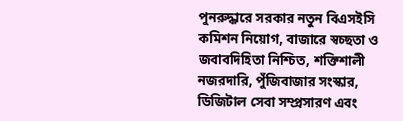পুনরুদ্ধারে সরকার নতুন বিএসইসি কমিশন নিয়োগ, বাজারে স্বচ্ছতা ও জবাবদিহিতা নিশ্চিত, শক্তিশালী নজরদারি, পুঁজিবাজার সংস্কার, ডিজিটাল সেবা সম্প্রসারণ এবং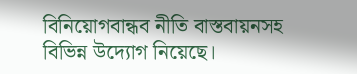বিনিয়োগবান্ধব নীতি বাস্তবায়নসহ বিভিন্ন উদ্যোগ নিয়েছে।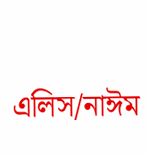এলিস/নাঈম